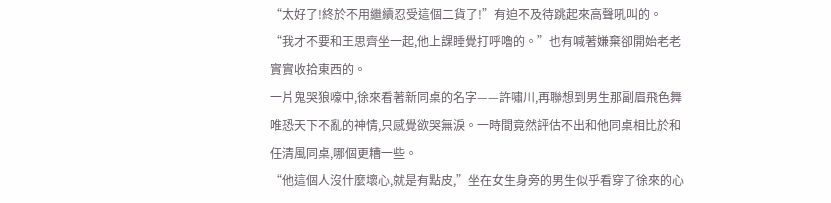“太好了!終於不用繼續忍受這個二貨了!”有迫不及待跳起來高聲吼叫的。
“我才不要和王思齊坐一起,他上課睡覺打呼嚕的。”也有喊著嫌棄卻開始老老實實收拾東西的。
一片鬼哭狼嚎中,徐來看著新同桌的名字——許嘯川,再聯想到男生那副眉飛色舞唯恐天下不亂的神情,只感覺欲哭無淚。一時間竟然評估不出和他同桌相比於和任清風同桌,哪個更糟一些。
“他這個人沒什麼壞心,就是有點皮,”坐在女生身旁的男生似乎看穿了徐來的心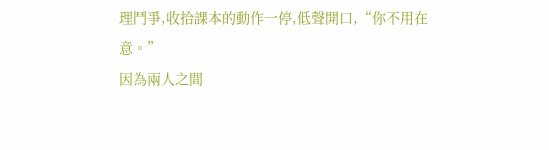理鬥爭,收拾課本的動作一停,低聲開口,“你不用在意。”
因為兩人之間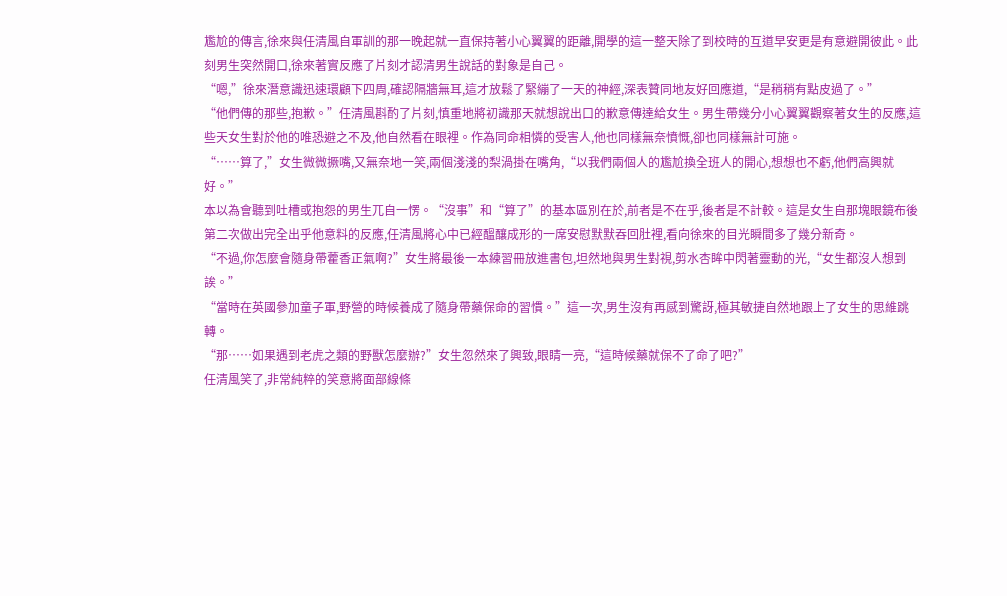尷尬的傳言,徐來與任清風自軍訓的那一晚起就一直保持著小心翼翼的距離,開學的這一整天除了到校時的互道早安更是有意避開彼此。此刻男生突然開口,徐來著實反應了片刻才認清男生說話的對象是自己。
“嗯,”徐來潛意識迅速環顧下四周,確認隔牆無耳,這才放鬆了緊繃了一天的神經,深表贊同地友好回應道,“是稍稍有點皮過了。”
“他們傳的那些,抱歉。”任清風斟酌了片刻,慎重地將初識那天就想說出口的歉意傳達給女生。男生帶幾分小心翼翼觀察著女生的反應,這些天女生對於他的唯恐避之不及,他自然看在眼裡。作為同命相憐的受害人,他也同樣無奈憤慨,卻也同樣無計可施。
“……算了,”女生微微撅嘴,又無奈地一笑,兩個淺淺的梨渦掛在嘴角,“以我們兩個人的尷尬換全班人的開心,想想也不虧,他們高興就好。”
本以為會聽到吐槽或抱怨的男生兀自一愣。“沒事”和“算了”的基本區別在於,前者是不在乎,後者是不計較。這是女生自那塊眼鏡布後第二次做出完全出乎他意料的反應,任清風將心中已經醞釀成形的一席安慰默默吞回肚裡,看向徐來的目光瞬間多了幾分新奇。
“不過,你怎麼會隨身帶藿香正氣啊?”女生將最後一本練習冊放進書包,坦然地與男生對視,剪水杏眸中閃著靈動的光,“女生都沒人想到誒。”
“當時在英國參加童子軍,野營的時候養成了隨身帶藥保命的習慣。”這一次,男生沒有再感到驚訝,極其敏捷自然地跟上了女生的思維跳轉。
“那……如果遇到老虎之類的野獸怎麼辦?”女生忽然來了興致,眼睛一亮,“這時候藥就保不了命了吧?”
任清風笑了,非常純粹的笑意將面部線條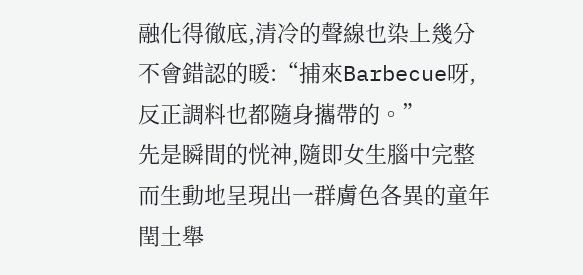融化得徹底,清冷的聲線也染上幾分不會錯認的暖:“捕來Barbecue呀,反正調料也都隨身攜帶的。”
先是瞬間的恍神,隨即女生腦中完整而生動地呈現出一群膚色各異的童年閏土舉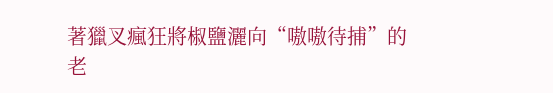著獵叉瘋狂將椒鹽灑向“嗷嗷待捕”的老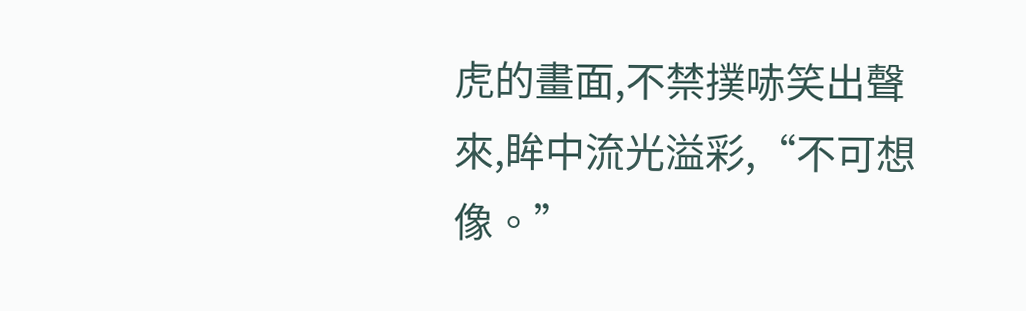虎的畫面,不禁撲哧笑出聲來,眸中流光溢彩,“不可想像。”